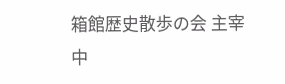箱館歴史散歩の会 主宰 中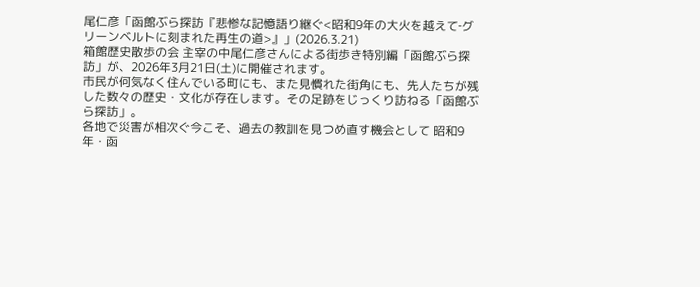尾仁彦「函館ぶら探訪『悲惨な記憶語り継ぐ<昭和9年の大火を越えて‐グリーンベルトに刻まれた再生の道>』」(2026.3.21)
箱館歴史散歩の会 主宰の中尾仁彦さんによる街歩き特別編「函館ぶら探訪」が、2026年3月21日(土)に開催されます。
市民が何気なく住んでいる町にも、また見慣れた街角にも、先人たちが残した数々の歴史・文化が存在します。その足跡をじっくり訪ねる「函館ぶら探訪」。
各地で災害が相次ぐ今こそ、過去の教訓を見つめ直す機会として 昭和9年・函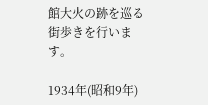館大火の跡を巡る街歩きを行います。

1934年(昭和9年)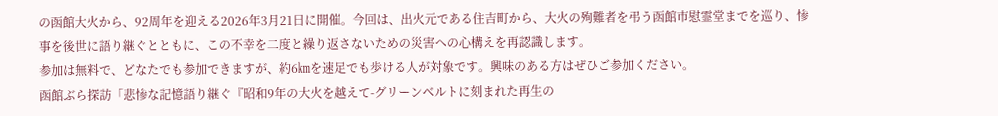の函館大火から、92周年を迎える2026年3月21日に開催。今回は、出火元である住吉町から、大火の殉難者を弔う函館市慰霊堂までを巡り、惨事を後世に語り継ぐとともに、この不幸を二度と繰り返さないための災害への心構えを再認識します。
参加は無料で、どなたでも参加できますが、約6㎞を速足でも歩ける人が対象です。興味のある方はぜひご参加ください。
函館ぶら探訪「悲惨な記憶語り継ぐ『昭和9年の大火を越えて-グリーンベルトに刻まれた再生の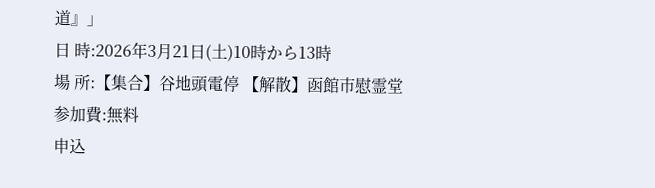道』」
日 時:2026年3月21日(土)10時から13時
場 所:【集合】谷地頭電停 【解散】函館市慰霊堂
参加費:無料
申込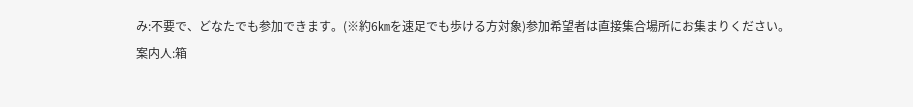み:不要で、どなたでも参加できます。(※約6㎞を速足でも歩ける方対象)参加希望者は直接集合場所にお集まりください。
案内人:箱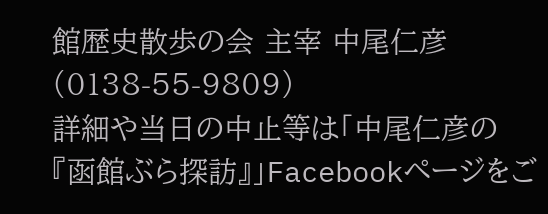館歴史散歩の会 主宰 中尾仁彦(0138-55-9809)
詳細や当日の中止等は「中尾仁彦の『函館ぶら探訪』」Facebookページをご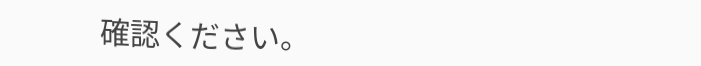確認ください。